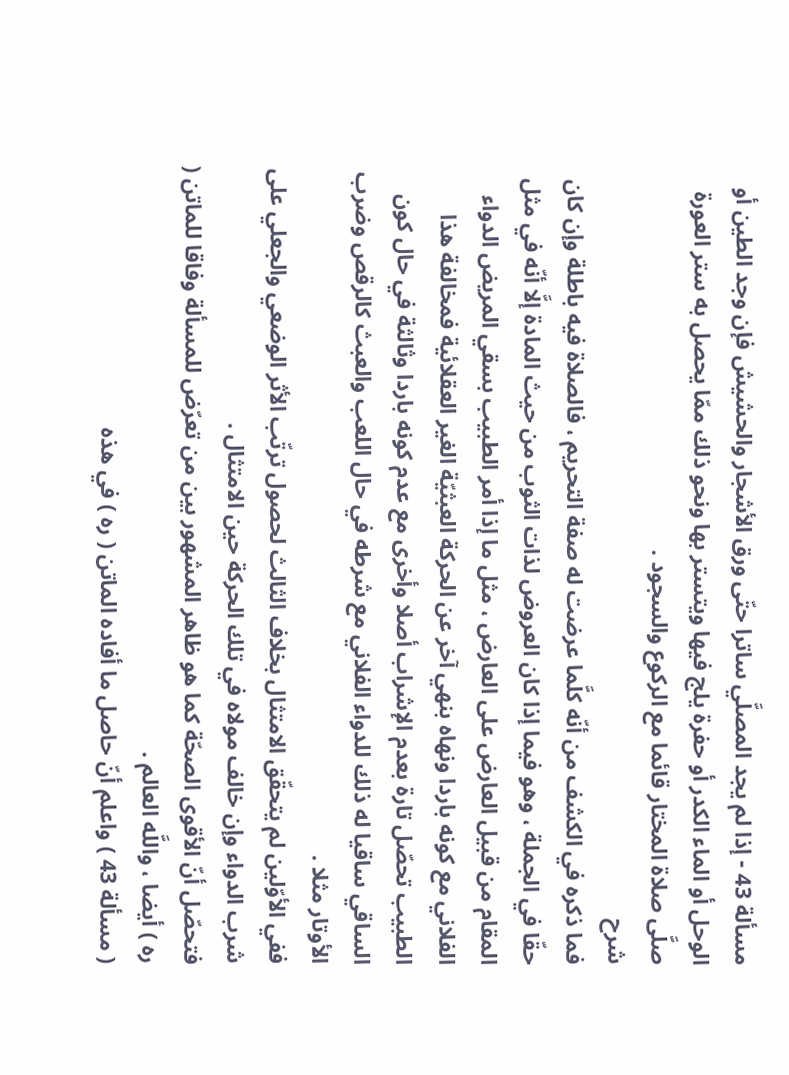مسألة 43 - إذا لم يجد المصلَّي ساترا حتّى ورق الأشجار والحشيش فإن وجد الطين أو الوحل أو الماء الكدر أو حفرة يلج فيها ويتستر بها ونحو ذلك ممّا يحصل به ستر العورة صلَّى صلاة المختار قائما مع الركوع والسجود .
شرح
فما ذكره في الكشف من أنّه كلَّما عرضت له صفة التحريم ، فالصلاة فيه باطلة وإن كان حقّا في الجملة ، وهو فيما إذا كان العروض لذات الثوب من حيث المادة إلَّا أنّه في مثل المقام من قبيل العارض على العارض ، مثل ما إذا أمر الطبيب بسقي المريض الدواء الفلاني مع كونه باردا ونهاه بنهي آخر عن الحركة العبثيّة الغير العقلائية فمخالفة هذا الطبيب تحصّل تارة بعدم الإشراب أصلا وأخرى مع عدم كونه باردا وثالثة في حال كون الساقي ساقيا له ذلك للدواء الفلاني مع شرطه في حال اللعب والعبث كالرقص وضرب الأوتار مثلا .
ففي الأوّلين لم يتحقّق الامتثال بخلاف الثالث لحصول ترتّب الأثر الوضعي والجعلي على شرب الدواء وإن خالف مولاه في تلك الحركة حين الامتثال .
فتحصّل أنّ الأقوى الصحّة كما هو ظاهر المشهور بين من تعرّض للمسألة وفاقا للماتن ( ره ) أيضا ، واللَّه العالم .
( مسألة 43 ) واعلم أنّ حاصل ما أفاده الماتن ( ره ) في هذه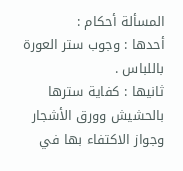المسألة أحكام :
أحدها : وجوب ستر العورة باللباس .
ثانيها : كفاية سترها بالحشيش وورق الأشجار وجواز الاكتفاء بها في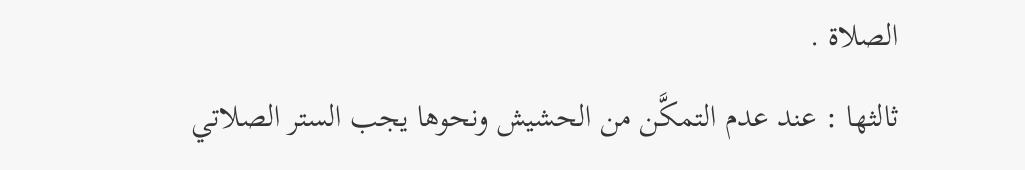الصلاة .
ثالثها : عند عدم التمكَّن من الحشيش ونحوها يجب الستر الصلاتي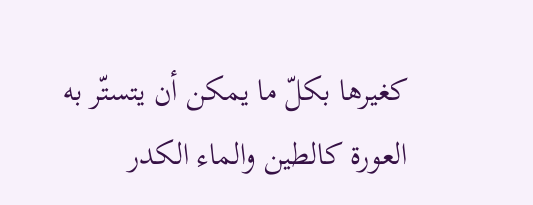كغيرها بكلّ ما يمكن أن يتستّر به العورة كالطين والماء الكدر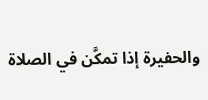والحفيرة إذا تمكَّن في الصلاة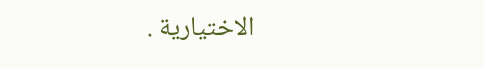الاختيارية .